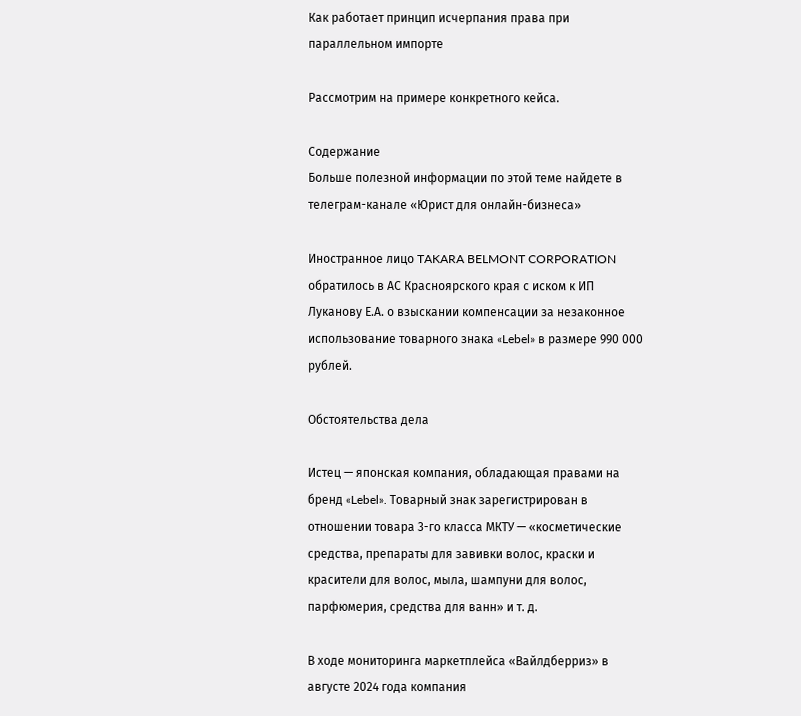Как работает принцип исчерпания права при параллельном импорте

Рассмотрим на примере конкретного кейса.

Содержание
Больше полезной информации по этой теме найдете в телеграм-канале «Юрист для онлайн-бизнеса»

Иностранное лицо TAKARA BELMONT CORPORATION обратилось в АС Красноярского края с иском к ИП Луканову Е.А. о взыскании компенсации за незаконное использование товарного знака «Lebel» в размере 990 000 рублей.

Обстоятельства дела

Истец — японская компания, обладающая правами на бренд «Lebel». Товарный знак зарегистрирован в отношении товара 3-го класса МКТУ — «косметические средства, препараты для завивки волос, краски и красители для волос, мыла, шампуни для волос, парфюмерия, средства для ванн» и т. д.

В ходе мониторинга маркетплейса «Вайлдберриз» в августе 2024 года компания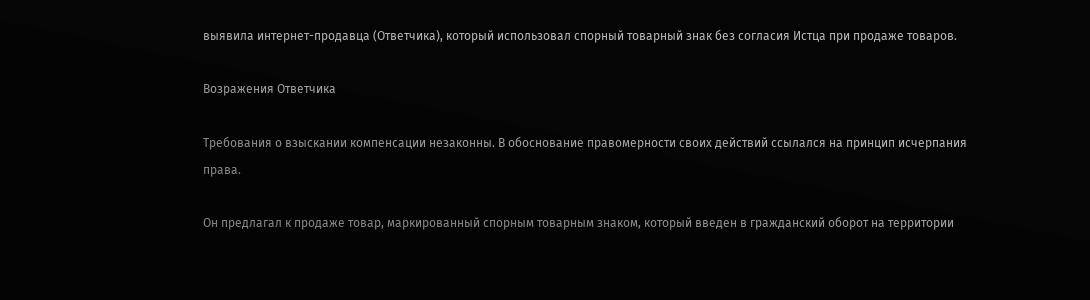выявила интернет-продавца (Ответчика), который использовал спорный товарный знак без согласия Истца при продаже товаров.

Возражения Ответчика

Требования о взыскании компенсации незаконны. В обоснование правомерности своих действий ссылался на принцип исчерпания права.

Он предлагал к продаже товар, маркированный спорным товарным знаком, который введен в гражданский оборот на территории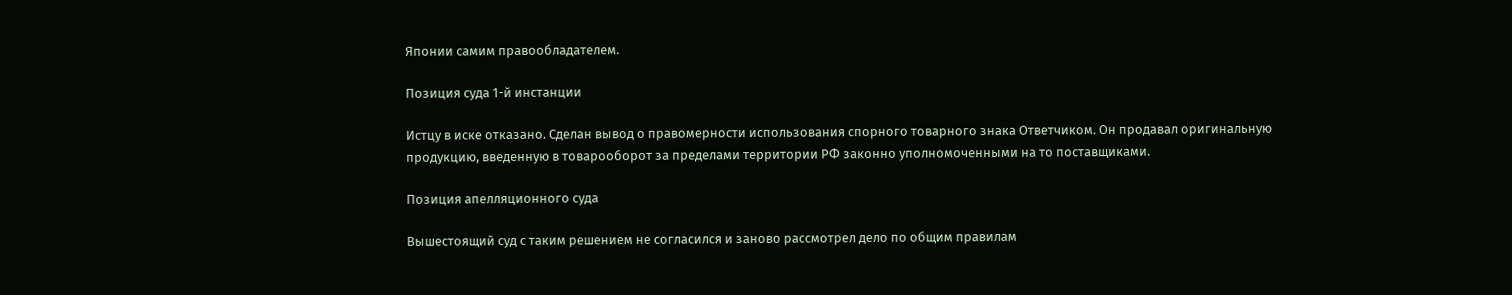Японии самим правообладателем.

Позиция суда 1-й инстанции

Истцу в иске отказано. Сделан вывод о правомерности использования спорного товарного знака Ответчиком. Он продавал оригинальную продукцию, введенную в товарооборот за пределами территории РФ законно уполномоченными на то поставщиками.

Позиция апелляционного суда

Вышестоящий суд с таким решением не согласился и заново рассмотрел дело по общим правилам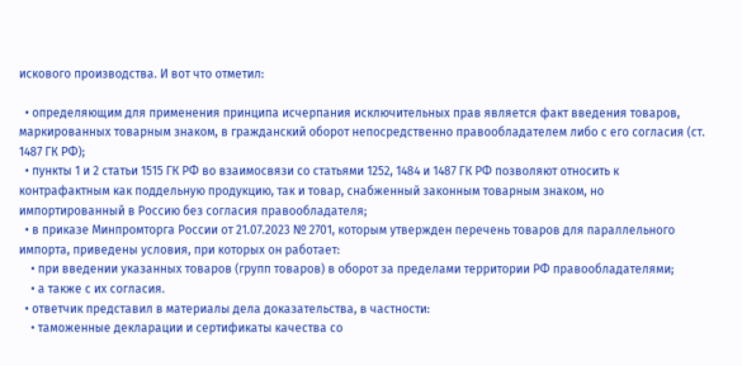искового производства. И вот что отметил:

  • определяющим для применения принципа исчерпания исключительных прав является факт введения товаров, маркированных товарным знаком, в гражданский оборот непосредственно правообладателем либо с его согласия (ст. 1487 ГК РФ);
  • пункты 1 и 2 статьи 1515 ГК РФ во взаимосвязи со статьями 1252, 1484 и 1487 ГК РФ позволяют относить к контрафактным как поддельную продукцию, так и товар, снабженный законным товарным знаком, но импортированный в Россию без согласия правообладателя;
  • в приказе Минпромторга России от 21.07.2023 № 2701, которым утвержден перечень товаров для параллельного импорта, приведены условия, при которых он работает:
    • при введении указанных товаров (групп товаров) в оборот за пределами территории РФ правообладателями;
    • а также с их согласия.
  • ответчик представил в материалы дела доказательства, в частности:
    • таможенные декларации и сертификаты качества со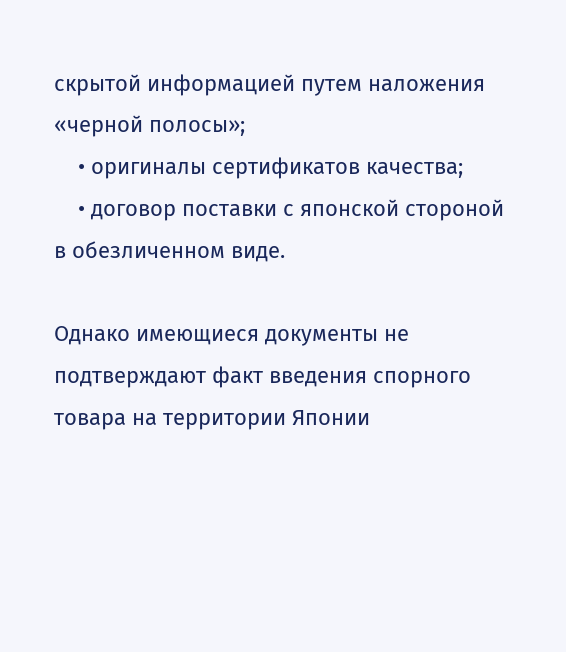скрытой информацией путем наложения «черной полосы»;
    • оригиналы сертификатов качества;
    • договор поставки с японской стороной в обезличенном виде.

Однако имеющиеся документы не подтверждают факт введения спорного товара на территории Японии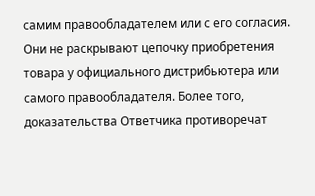самим правообладателем или с его согласия. Они не раскрывают цепочку приобретения товара у официального дистрибьютера или самого правообладателя. Более того, доказательства Ответчика противоречат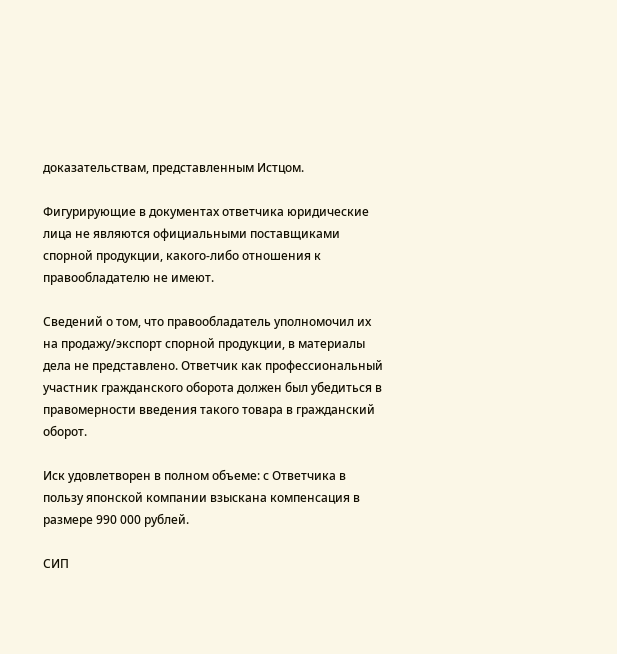доказательствам, представленным Истцом.

Фигурирующие в документах ответчика юридические лица не являются официальными поставщиками спорной продукции, какого-либо отношения к правообладателю не имеют.

Сведений о том, что правообладатель уполномочил их на продажу/экспорт спорной продукции, в материалы дела не представлено. Ответчик как профессиональный участник гражданского оборота должен был убедиться в правомерности введения такого товара в гражданский оборот.

Иск удовлетворен в полном объеме: с Ответчика в пользу японской компании взыскана компенсация в размере 990 000 рублей.

СИП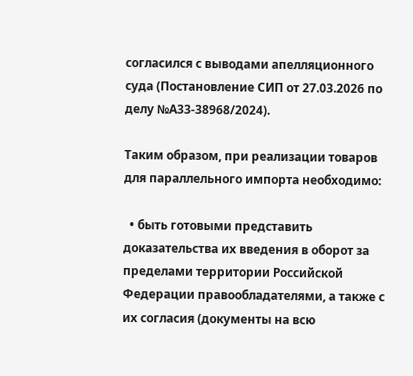согласился с выводами апелляционного суда (Постановление СИП от 27.03.2026 по делу №А33-38968/2024).

Таким образом, при реализации товаров для параллельного импорта необходимо:

  • быть готовыми представить доказательства их введения в оборот за пределами территории Российской Федерации правообладателями, а также с их согласия (документы на всю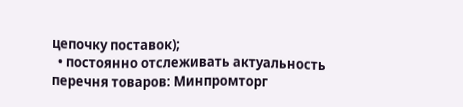цепочку поставок);
  • постоянно отслеживать актуальность перечня товаров: Минпромторг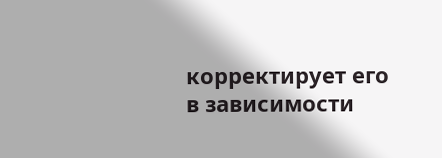корректирует его в зависимости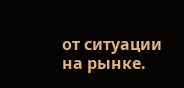от ситуации на рынке.